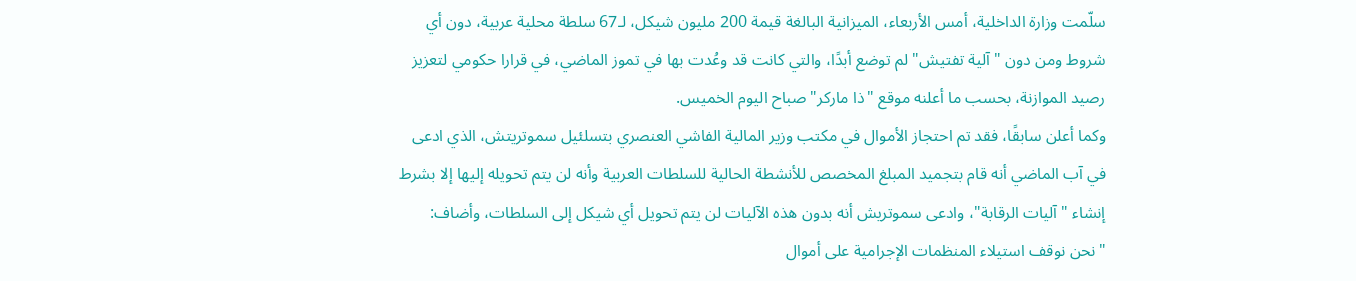سلّمت وزارة الداخلية، أمس الأربعاء، الميزانية البالغة قيمة 200 مليون شيكل، لـ67 سلطة محلية عربية، دون أي شروط ومن دون "آلية تفتيش" لم توضع أبدًا، والتي كانت قد وعُدت بها في تموز الماضي، في قرارا حكومي لتعزيز رصيد الموازنة، بحسب ما أعلنه موقع "ذا ماركر" صباح اليوم الخميس.
وكما أعلن سابقًا، فقد تم احتجاز الأموال في مكتب وزير المالية الفاشي العنصري بتسلئيل سموتريتش، الذي ادعى في آب الماضي أنه قام بتجميد المبلغ المخصص للأنشطة الحالية للسلطات العربية وأنه لن يتم تحويله إليها إلا بشرط إنشاء "آليات الرقابة"، وادعى سموتريش أنه بدون هذه الآليات لن يتم تحويل أي شيكل إلى السلطات، وأضاف: "نحن نوقف استيلاء المنظمات الإجرامية على أموال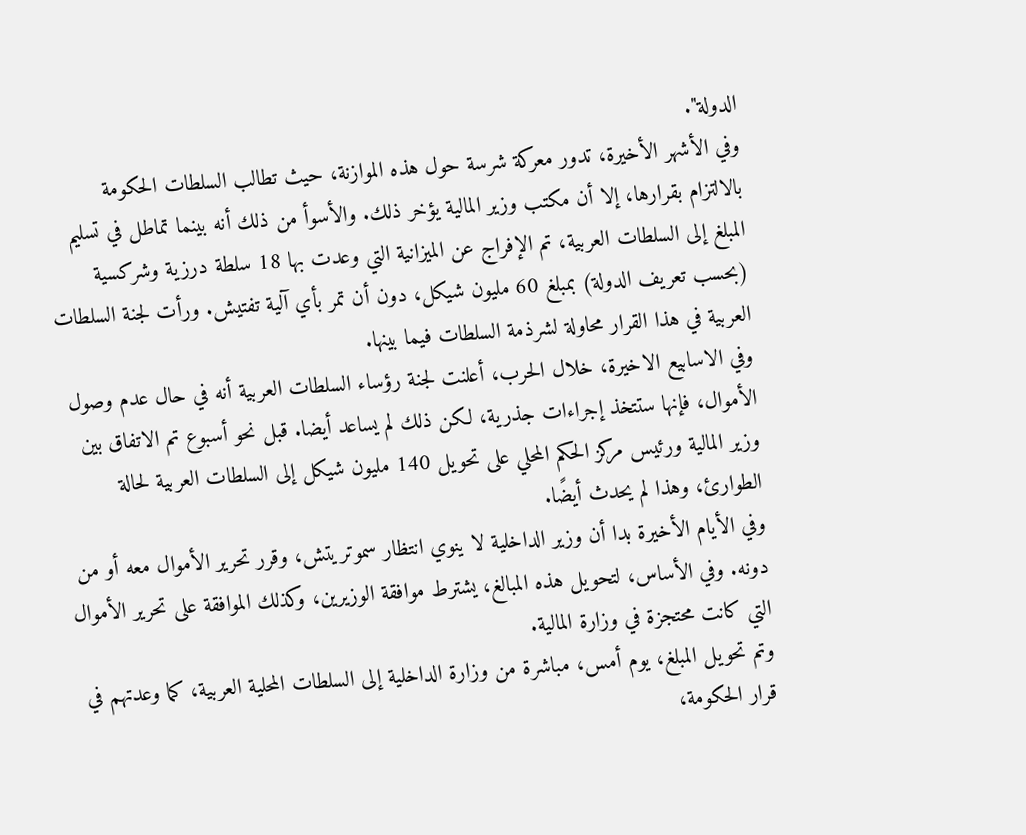الدولة".
وفي الأشهر الأخيرة، تدور معركة شرسة حول هذه الموازنة، حيث تطالب السلطات الحكومة بالالتزام بقرارها، إلا أن مكتب وزير المالية يؤخر ذلك. والأسوأ من ذلك أنه بينما تماطل في تسليم المبلغ إلى السلطات العربية، تم الإفراج عن الميزانية التي وعدت بها 18 سلطة درزية وشركسية (بحسب تعريف الدولة) بمبلغ 60 مليون شيكل، دون أن تمر بأي آلية تفتيش. ورأت لجنة السلطات العربية في هذا القرار محاولة لشرذمة السلطات فيما بينها.
وفي الاسابيع الاخيرة، خلال الحرب، أعلنت لجنة رؤساء السلطات العربية أنه في حال عدم وصول الأموال، فإنها ستتخذ إجراءات جذرية، لكن ذلك لم يساعد أيضا. قبل نحو أسبوع تم الاتفاق بين وزير المالية ورئيس مركز الحكم المحلي على تحويل 140 مليون شيكل إلى السلطات العربية لحالة الطوارئ، وهذا لم يحدث أيضًا.
وفي الأيام الأخيرة بدا أن وزير الداخلية لا ينوي انتظار سموتريتش، وقرر تحرير الأموال معه أو من دونه. وفي الأساس، لتحويل هذه المبالغ، يشترط موافقة الوزيرين، وكذلك الموافقة على تحرير الأموال التي كانت محتجزة في وزارة المالية.
وتم تحويل المبلغ، يوم أمس، مباشرة من وزارة الداخلية إلى السلطات المحلية العربية، كما وعدتهم في قرار الحكومة،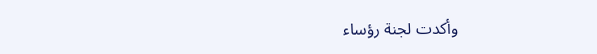وأكدت لجنة رؤساء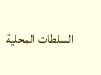السلطات المحلية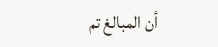أن المبالغ تم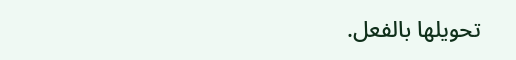تحويلها بالفعل.